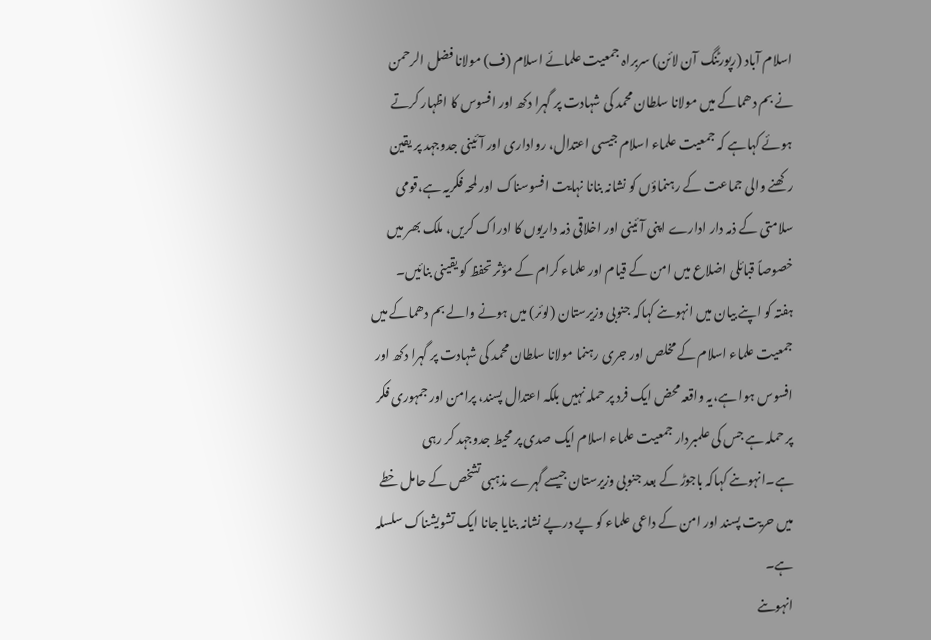اسلام آباد (رپورٹنگ آن لائن) سربراہ جمعیت علمائے اسلام (ف) مولانا فضل الرحمن نے بم دھماکے میں مولانا سلطان محمد کی شہادت پر گہرا دکھ اور افسوس کا اظہار کرتے ہوئے کہاہے کہ جمعیت علماء اسلام جیسی اعتدال، رواداری اور آئینی جدوجہد پر یقین رکھنے والی جماعت کے رہنماؤں کو نشانہ بنانا نہایت افسوسناک اور لمحہ فکریہ ہے،قومی سلامتی کے ذمہ دار ادارے اپنی آئینی اور اخلاقی ذمہ داریوں کا ادراک کریں، ملک بھر میں خصوصاً قبائلی اضلاع میں امن کے قیام اور علماء کرام کے مؤثر تحفظ کو یقینی بنائیں۔
ہفتہ کو اپنے بیان میں انہوںنے کہاکہ جنوبی وزیرستان (لوئر) میں ہونے والے بم دھماکے میں جمعیت علماء اسلام کے مخلص اور جری رہنما مولانا سلطان محمد کی شہادت پر گہرا دکھ اور افسوس ہوا ہے،یہ واقعہ محض ایک فرد پر حملہ نہیں بلکہ اعتدال پسند، پرامن اور جمہوری فکر پر حملہ ہے جس کی علمبردار جمعیت علماء اسلام ایک صدی پر محیط جدوجہد کر رہی ہے۔انہوںنے کہاکہ باجوڑ کے بعد جنوبی وزیرستان جیسے گہرے مذہبی تشخص کے حامل خطے میں حریت پسند اور امن کے داعی علماء کو پے درپے نشانہ بنایا جانا ایک تشویشناک سلسلہ ہے۔
انہوںنے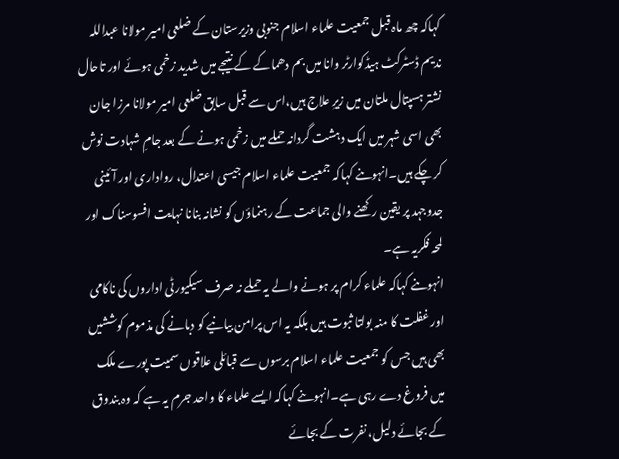کہاکہ چھ ماہ قبل جمعیت علماء اسلام جنوبی وزیرستان کے ضلعی امیر مولانا عبداللہ ندیم ڈسٹرکٹ ہیڈکوارٹر وانا میں بم دھماکے کے نتیجے میں شدید زخمی ہوئے اور تاحال نشتر ہسپتال ملتان میں زیرِ علاج ہیں،اس سے قبل سابق ضلعی امیر مولانا مرزا جان بھی اسی شہر میں ایک دہشت گردانہ حملے میں زخمی ہونے کے بعد جامِ شہادت نوش کر چکے ہیں۔انہوںنے کہاکہ جمعیت علماء اسلام جیسی اعتدال، رواداری اور آئینی جدوجہد پر یقین رکھنے والی جماعت کے رہنماؤں کو نشانہ بنانا نہایت افسوسناک اور لمحہ فکریہ ہے۔
انہوںنے کہاکہ علماء کرام پر ہونے والے یہ حملے نہ صرف سیکیورٹی اداروں کی ناکامی اور غفلت کا منہ بولتا ثبوت ہیں بلکہ یہ اس پرامن بیانیے کو دبانے کی مذموم کوششیں بھی ہیں جس کو جمعیت علماء اسلام برسوں سے قبائلی علاقوں سمیت پورے ملک میں فروغ دے رہی ہے۔انہوںنے کہاکہ ایسے علماء کا واحد جرم یہ ہے کہ وہ بندوق کے بجائے دلیل، نفرت کے بجائے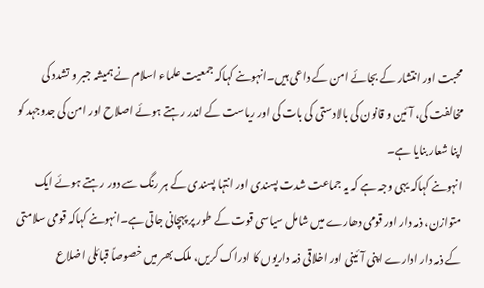محبت اور انتشار کے بجائے امن کے داعی ہیں۔انہوںنے کہاکہ جمعیت علماء اسلام نے ہمیشہ جبر و تشدد کی مخالفت کی، آئین و قانون کی بالادستی کی بات کی اور ریاست کے اندر رہتے ہوئے اصلاح اور امن کی جدوجہد کو اپنا شعار بنایا ہے۔
انہوںنے کہاکہ یہی وجہ ہے کہ یہ جماعت شدت پسندی اور انتہا پسندی کے ہر رنگ سے دور رہتے ہوئے ایک متوازن، ذمہ دار اور قومی دھارے میں شامل سیاسی قوت کے طور پر پہچانی جاتی ہے۔انہوںنے کہاکہ قومی سلامتی کے ذمہ دار ادارے اپنی آئینی اور اخلاقی ذمہ داریوں کا ادراک کریں، ملک بھر میں خصوصاً قبائلی اضلاع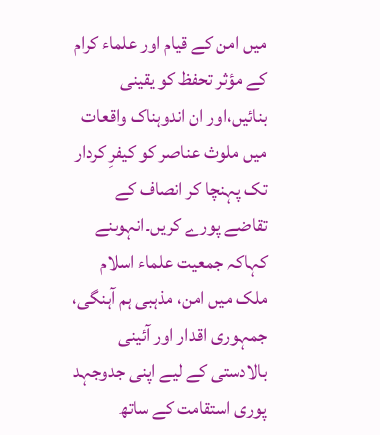میں امن کے قیام اور علماء کرام کے مؤثر تحفظ کو یقینی بنائیں،اور ان اندوہناک واقعات میں ملوث عناصر کو کیفرِ کردار تک پہنچا کر انصاف کے تقاضے پورے کریں۔انہوںنے کہاکہ جمعیت علماء اسلام ملک میں امن، مذہبی ہم آہنگی، جمہوری اقدار اور آئینی بالادستی کے لیے اپنی جدوجہد پوری استقامت کے ساتھ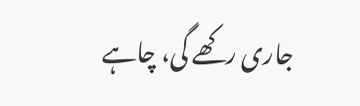جاری رکھے گی، چاہے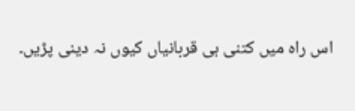اس راہ میں کتنی ہی قربانیاں کیوں نہ دینی پڑیں۔